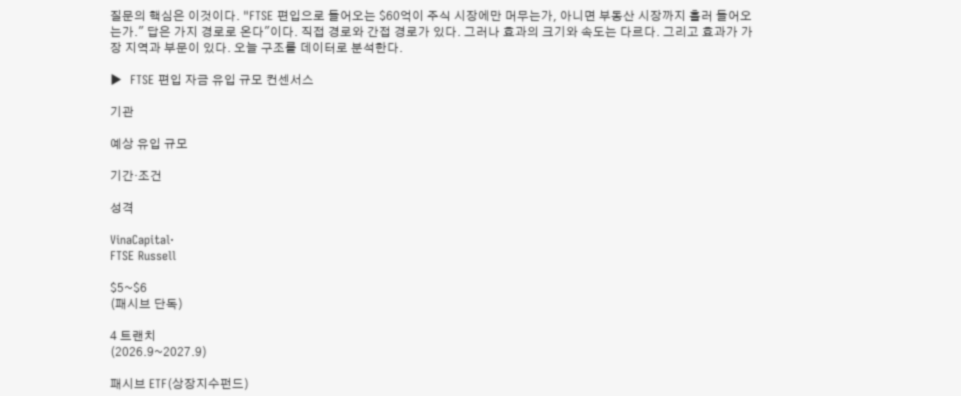질문의 핵심은 이것이다. "FTSE 편입으로 들어오는 $60억이 주식 시장에만 머무는가, 아니면 부동산 시장까지 흘러 들어오는가." 답은 가지 경로로 온다"이다. 직접 경로와 간접 경로가 있다. 그러나 효과의 크기와 속도는 다르다. 그리고 효과가 가장 지역과 부문이 있다. 오늘 구조를 데이터로 분석한다.

▶  FTSE 편입 자금 유입 규모 컨센서스

기관

예상 유입 규모

기간·조건

성격

VinaCapital·
FTSE Russell

$5~$6
(패시브 단독)

4 트랜치
(2026.9~2027.9)

패시브 ETF(상장지수펀드)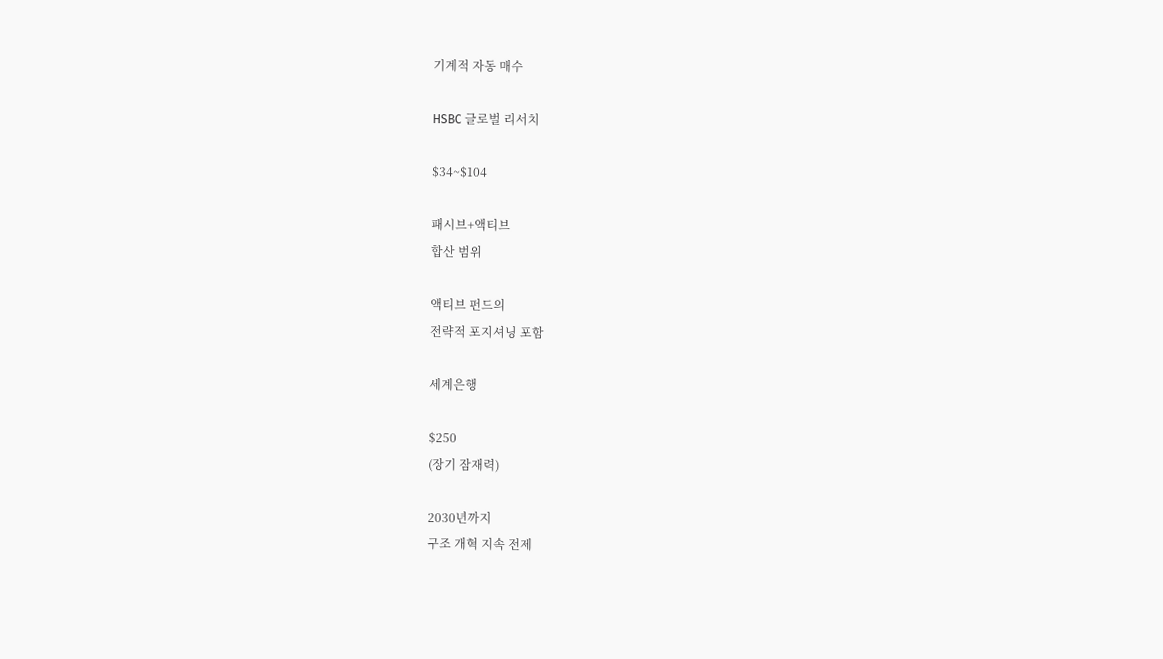기계적 자동 매수

HSBC 글로벌 리서치

$34~$104

패시브+액티브
합산 범위

액티브 펀드의
전략적 포지셔닝 포함

세계은행

$250
(장기 잠재력)

2030년까지
구조 개혁 지속 전제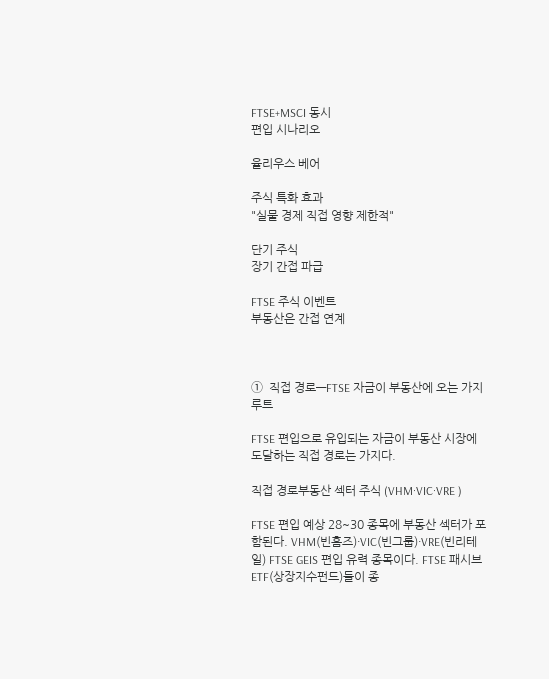FTSE+MSCI 동시
편입 시나리오

율리우스 베어

주식 특화 효과
"실물 경제 직접 영향 제한적"

단기 주식
장기 간접 파급

FTSE 주식 이벤트
부동산은 간접 연계



①  직접 경로—FTSE 자금이 부동산에 오는 가지 루트

FTSE 편입으로 유입되는 자금이 부동산 시장에 도달하는 직접 경로는 가지다.

직접 경로부동산 섹터 주식 (VHM·VIC·VRE )

FTSE 편입 예상 28~30 종목에 부동산 섹터가 포함된다. VHM(빈홈즈)·VIC(빈그룹)·VRE(빈리테일) FTSE GEIS 편입 유력 종목이다. FTSE 패시브 ETF(상장지수펀드)들이 종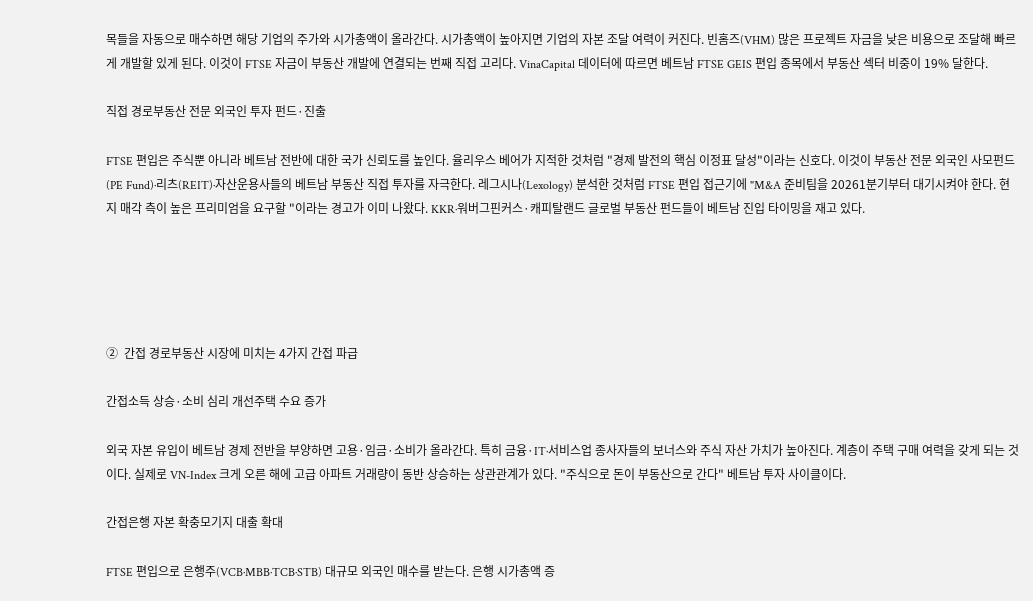목들을 자동으로 매수하면 해당 기업의 주가와 시가총액이 올라간다. 시가총액이 높아지면 기업의 자본 조달 여력이 커진다. 빈홈즈(VHM) 많은 프로젝트 자금을 낮은 비용으로 조달해 빠르게 개발할 있게 된다. 이것이 FTSE 자금이 부동산 개발에 연결되는 번째 직접 고리다. VinaCapital 데이터에 따르면 베트남 FTSE GEIS 편입 종목에서 부동산 섹터 비중이 19% 달한다.

직접 경로부동산 전문 외국인 투자 펀드·진출

FTSE 편입은 주식뿐 아니라 베트남 전반에 대한 국가 신뢰도를 높인다. 율리우스 베어가 지적한 것처럼 "경제 발전의 핵심 이정표 달성"이라는 신호다. 이것이 부동산 전문 외국인 사모펀드(PE Fund)·리츠(REIT)·자산운용사들의 베트남 부동산 직접 투자를 자극한다. 레그시나(Lexology) 분석한 것처럼 FTSE 편입 접근기에 "M&A 준비팀을 20261분기부터 대기시켜야 한다. 현지 매각 측이 높은 프리미엄을 요구할 "이라는 경고가 이미 나왔다. KKR·워버그핀커스·캐피탈랜드 글로벌 부동산 펀드들이 베트남 진입 타이밍을 재고 있다.





②  간접 경로부동산 시장에 미치는 4가지 간접 파급

간접소득 상승·소비 심리 개선주택 수요 증가

외국 자본 유입이 베트남 경제 전반을 부양하면 고용·임금·소비가 올라간다. 특히 금융·IT·서비스업 종사자들의 보너스와 주식 자산 가치가 높아진다. 계층이 주택 구매 여력을 갖게 되는 것이다. 실제로 VN-Index 크게 오른 해에 고급 아파트 거래량이 동반 상승하는 상관관계가 있다. "주식으로 돈이 부동산으로 간다" 베트남 투자 사이클이다.

간접은행 자본 확충모기지 대출 확대

FTSE 편입으로 은행주(VCB·MBB·TCB·STB) 대규모 외국인 매수를 받는다. 은행 시가총액 증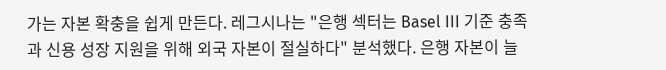가는 자본 확충을 쉽게 만든다. 레그시나는 "은행 섹터는 Basel III 기준 충족과 신용 성장 지원을 위해 외국 자본이 절실하다" 분석했다. 은행 자본이 늘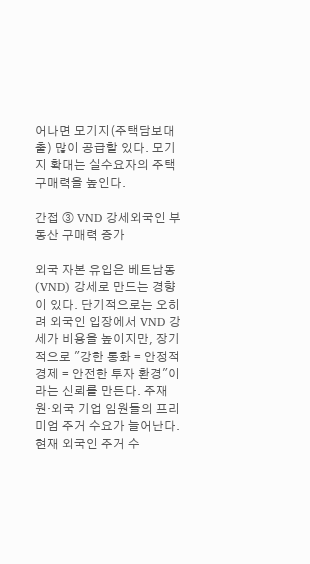어나면 모기지(주택담보대출) 많이 공급할 있다. 모기지 확대는 실수요자의 주택 구매력을 높인다.

간접 ③ VND 강세외국인 부동산 구매력 증가

외국 자본 유입은 베트남동(VND) 강세로 만드는 경향이 있다. 단기적으로는 오히려 외국인 입장에서 VND 강세가 비용을 높이지만, 장기적으로 "강한 통화 = 안정적 경제 = 안전한 투자 환경"이라는 신뢰를 만든다. 주재원·외국 기업 임원들의 프리미엄 주거 수요가 늘어난다. 현재 외국인 주거 수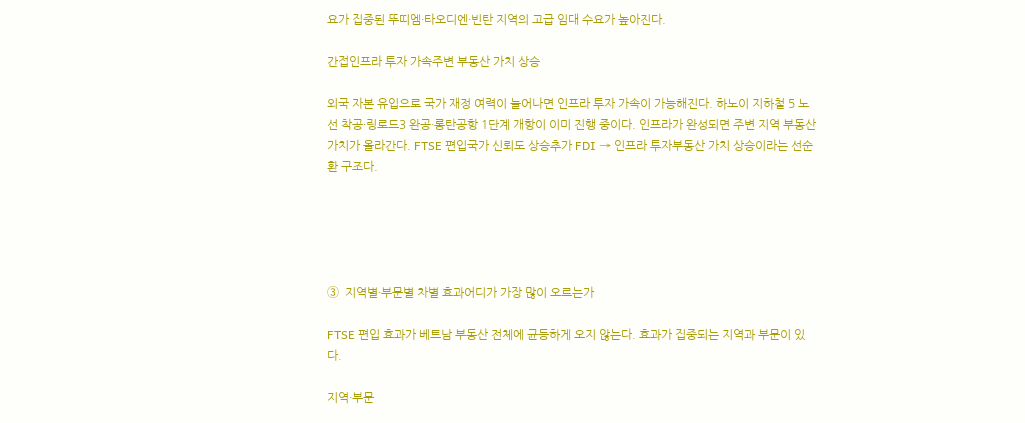요가 집중된 뚜띠엠·타오디엔·빈탄 지역의 고급 임대 수요가 높아진다.

간접인프라 투자 가속주변 부동산 가치 상승

외국 자본 유입으로 국가 재정 여력이 늘어나면 인프라 투자 가속이 가능해진다. 하노이 지하철 5 노선 착공·링로드3 완공·롱탄공항 1단계 개항이 이미 진행 중이다. 인프라가 완성되면 주변 지역 부동산 가치가 올라간다. FTSE 편입국가 신뢰도 상승추가 FDI → 인프라 투자부동산 가치 상승이라는 선순환 구조다.





③  지역별·부문별 차별 효과어디가 가장 많이 오르는가

FTSE 편입 효과가 베트남 부동산 전체에 균등하게 오지 않는다. 효과가 집중되는 지역과 부문이 있다.

지역·부문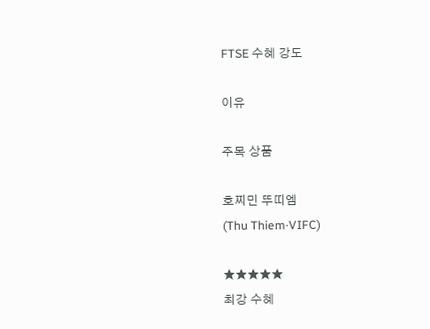FTSE 수혜 강도

이유

주목 상품

호찌민 뚜띠엠
(Thu Thiem·VIFC)

★★★★★
최강 수혜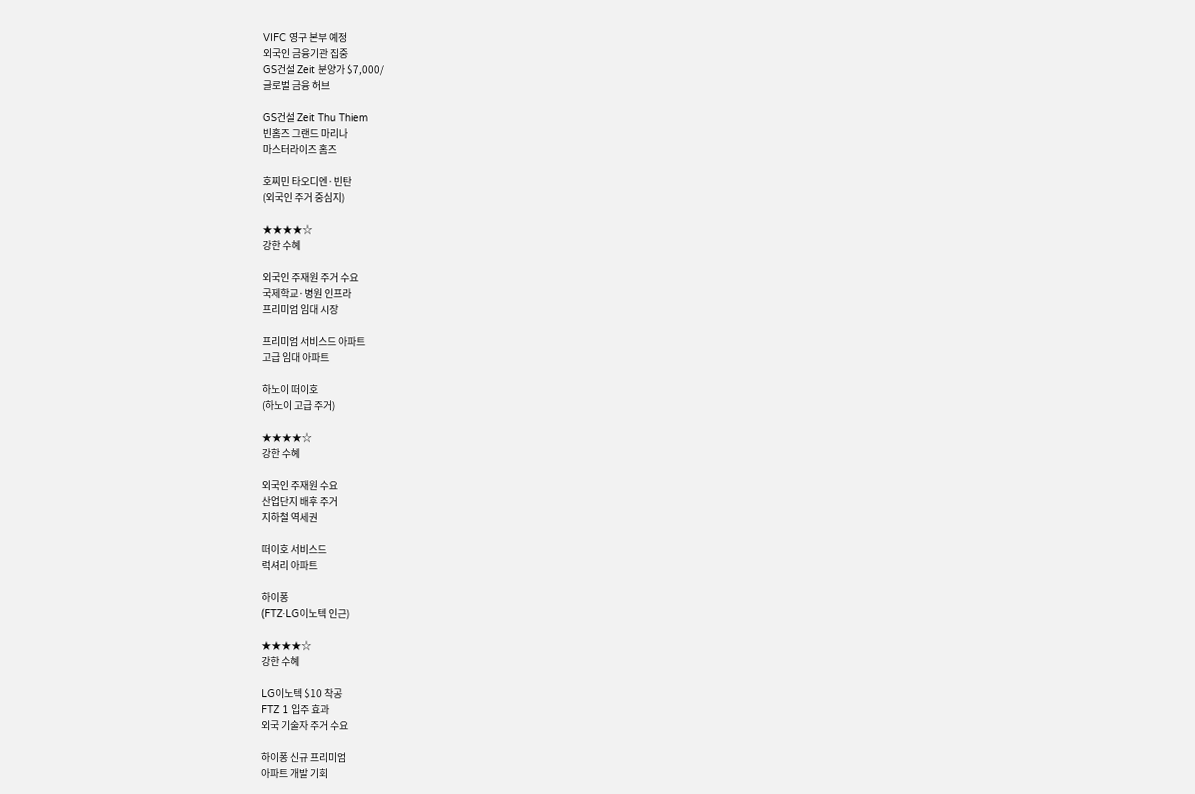VIFC 영구 본부 예정
외국인 금융기관 집중
GS건설 Zeit 분양가 $7,000/
글로벌 금융 허브

GS건설 Zeit Thu Thiem
빈홈즈 그랜드 마리나
마스터라이즈 홈즈

호찌민 타오디엔·빈탄
(외국인 주거 중심지)

★★★★☆
강한 수혜

외국인 주재원 주거 수요
국제학교·병원 인프라
프리미엄 임대 시장

프리미엄 서비스드 아파트
고급 임대 아파트

하노이 떠이호
(하노이 고급 주거)

★★★★☆
강한 수혜

외국인 주재원 수요
산업단지 배후 주거
지하철 역세권

떠이호 서비스드
럭셔리 아파트

하이퐁
(FTZ·LG이노텍 인근)

★★★★☆
강한 수혜

LG이노텍 $10 착공
FTZ 1 입주 효과
외국 기술자 주거 수요

하이퐁 신규 프리미엄
아파트 개발 기회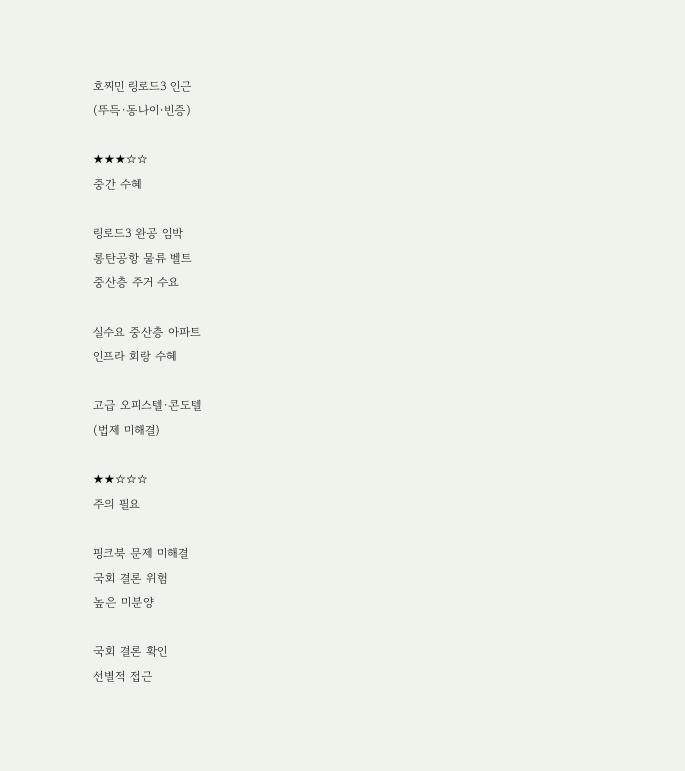호찌민 링로드3 인근
(뚜득·동나이·빈증)

★★★☆☆
중간 수혜

링로드3 완공 임박
롱탄공항 물류 벨트
중산층 주거 수요

실수요 중산층 아파트
인프라 회랑 수혜

고급 오피스텔·콘도텔
(법제 미해결)

★★☆☆☆
주의 필요

핑크북 문제 미해결
국회 결론 위험
높은 미분양

국회 결론 확인
선별적 접근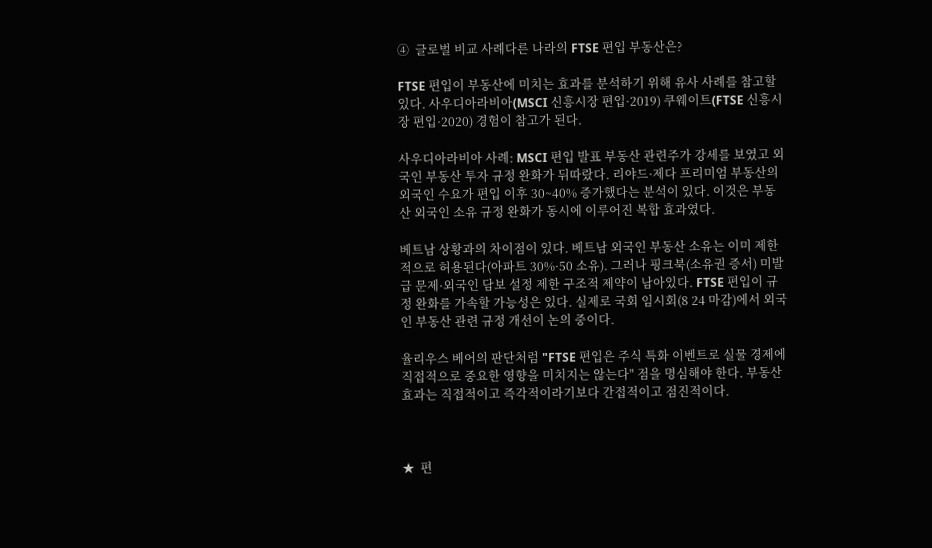④  글로벌 비교 사례다른 나라의 FTSE 편입 부동산은?

FTSE 편입이 부동산에 미치는 효과를 분석하기 위해 유사 사례를 참고할 있다. 사우디아라비아(MSCI 신흥시장 편입·2019) 쿠웨이트(FTSE 신흥시장 편입·2020) 경험이 참고가 된다.

사우디아라비아 사례: MSCI 편입 발표 부동산 관련주가 강세를 보였고 외국인 부동산 투자 규정 완화가 뒤따랐다. 리야드·제다 프리미엄 부동산의 외국인 수요가 편입 이후 30~40% 증가했다는 분석이 있다. 이것은 부동산 외국인 소유 규정 완화가 동시에 이루어진 복합 효과였다.

베트남 상황과의 차이점이 있다. 베트남 외국인 부동산 소유는 이미 제한적으로 허용된다(아파트 30%·50 소유). 그러나 핑크북(소유권 증서) 미발급 문제·외국인 담보 설정 제한 구조적 제약이 남아있다. FTSE 편입이 규정 완화를 가속할 가능성은 있다. 실제로 국회 임시회(8 24 마감)에서 외국인 부동산 관련 규정 개선이 논의 중이다.

율리우스 베어의 판단처럼 "FTSE 편입은 주식 특화 이벤트로 실물 경제에 직접적으로 중요한 영향을 미치지는 않는다" 점을 명심해야 한다. 부동산 효과는 직접적이고 즉각적이라기보다 간접적이고 점진적이다.



★  편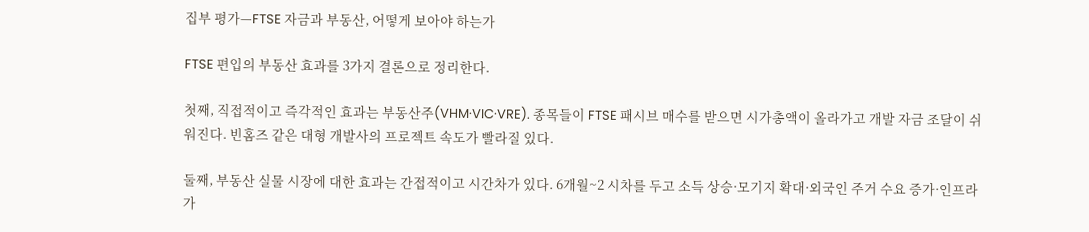집부 평가—FTSE 자금과 부동산, 어떻게 보아야 하는가

FTSE 편입의 부동산 효과를 3가지 결론으로 정리한다.

첫째, 직접적이고 즉각적인 효과는 부동산주(VHM·VIC·VRE). 종목들이 FTSE 패시브 매수를 받으면 시가총액이 올라가고 개발 자금 조달이 쉬워진다. 빈홈즈 같은 대형 개발사의 프로젝트 속도가 빨라질 있다.

둘째, 부동산 실물 시장에 대한 효과는 간접적이고 시간차가 있다. 6개월~2 시차를 두고 소득 상승·모기지 확대·외국인 주거 수요 증가·인프라 가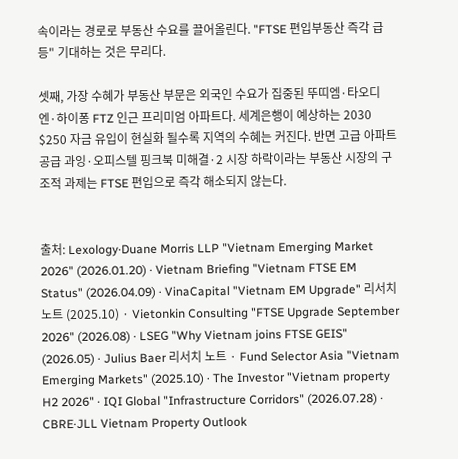속이라는 경로로 부동산 수요를 끌어올린다. "FTSE 편입부동산 즉각 급등" 기대하는 것은 무리다.

셋째, 가장 수혜가 부동산 부문은 외국인 수요가 집중된 뚜띠엠·타오디엔·하이퐁 FTZ 인근 프리미엄 아파트다. 세계은행이 예상하는 2030 $250 자금 유입이 현실화 될수록 지역의 수혜는 커진다. 반면 고급 아파트 공급 과잉·오피스텔 핑크북 미해결·2 시장 하락이라는 부동산 시장의 구조적 과제는 FTSE 편입으로 즉각 해소되지 않는다.


출처: Lexology·Duane Morris LLP "Vietnam Emerging Market 2026" (2026.01.20) · Vietnam Briefing "Vietnam FTSE EM Status" (2026.04.09) · VinaCapital "Vietnam EM Upgrade" 리서치 노트 (2025.10) · Vietonkin Consulting "FTSE Upgrade September 2026" (2026.08) · LSEG "Why Vietnam joins FTSE GEIS" (2026.05) · Julius Baer 리서치 노트 · Fund Selector Asia "Vietnam Emerging Markets" (2025.10) · The Investor "Vietnam property H2 2026" · IQI Global "Infrastructure Corridors" (2026.07.28) · CBRE·JLL Vietnam Property Outlook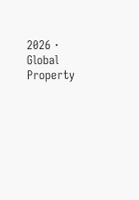2026 · Global Property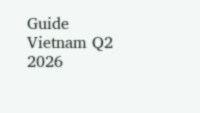Guide Vietnam Q2 2026